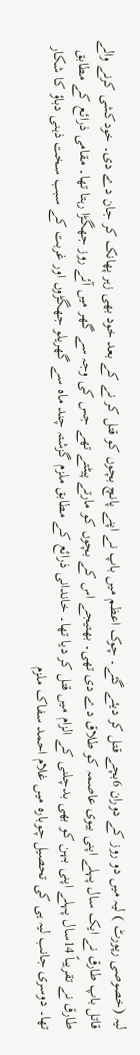لیہ (خصوصی رپورٹ ) لیہ میں دو روز کے دوران 6بچے قتل کر دیئے گئے۔ چوک اعظم میں باپ نے اپنے پانچ بچوں کو قتل کر نے کے بعد خود بھی زہر پھانک کر جان دے دی۔ خودکشی کرنے والے قاتل باپ طارق نے ایک سال پہلے اپنی بیوی عاصمہ کو طلاق دے دی تھی۔ بھتیجے اس کے بچوں کو مارتے پیٹتے تھے جس کی وجہ سے گھر میں آئے روز جھگڑا رہتا تھا۔ مقامی ذرائع کے مطابق طارق نے تقریباً 14سال پہلے اپنی بہن کو بھی بدچلنی کے الزام میں قتل کر دیا تھا۔ خاندانی ذرائع کے مطابق ملزم گزشتہ چند ماہ سے گھریلو جھگڑوں اور غربت کے سبب سخت ذہنی دباؤ کا شکار تھا۔ دوسری جانب لیہ ہی کی تحصیل چوبارہ میں غلام احمد سفاک ملزم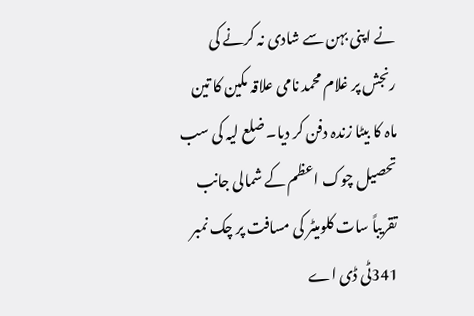نے اپنی بہن سے شادی نہ کرنے کی رنجش پر غلام محمد نامی علاقہ مکین کا تین ماہ کا بیٹا زندہ دفن کر دیا۔ ضلع لیہ کی سب تحصیل چوک اعظم کے شمالی جانب تقریباً سات کلومیٹر کی مسافت پر چک نمبر 341ٹی ڈی اے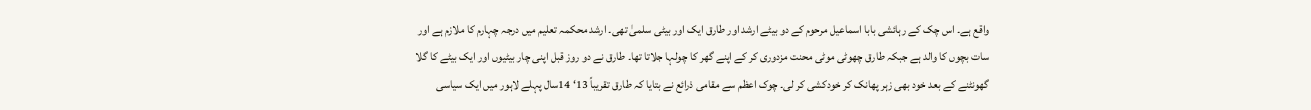واقع ہے۔ اس چک کے رہائشی بابا اسماعیل مرحوم کے دو بیٹے ارشد اور طارق ایک اور بیٹی سلمیٰ تھی۔ ارشد محکمہ تعلیم میں درجہ چہارم کا ملازم ہے اور سات بچوں کا والد ہے جبکہ طارق چھوٹی موٹی محنت مزدوری کر کے اپنے گھر کا چولہا جلاتا تھا۔ طارق نے دو روز قبل اپنی چار بیٹیوں اور ایک بیٹے کا گلا گھونٹنے کے بعد خود بھی زہر پھانک کر خودکشی کر لی۔ چوک اعظم سے مقامی ذرائع نے بتایا کہ طارق تقریباً 13‘ 14سال پہلے لاہور میں ایک سیاسی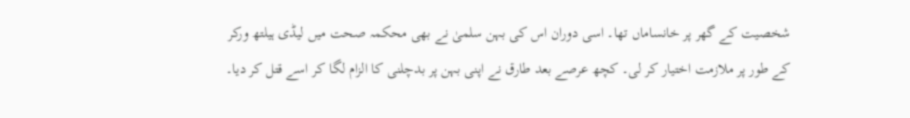شخصیت کے گھر پر خانساماں تھا۔ اسی دوران اس کی بہن سلمیٰ نے بھی محکمہ صحت میں لیڈی ہیلتھ ورکر کے طور پر ملازمت اختیار کر لی۔ کچھ عرصے بعد طارق نے اپنی بہن پر بدچلنی کا الزام لگا کر اسے قتل کر دیا۔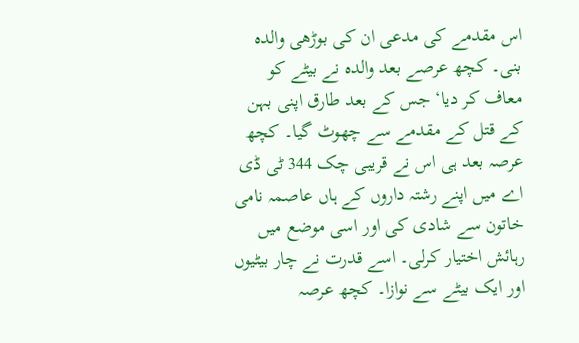اس مقدمے کی مدعی ان کی بوڑھی والدہ بنی۔ کچھ عرصے بعد والدہ نے بیٹے کو معاف کر دیا‘ جس کے بعد طارق اپنی بہن کے قتل کے مقدمے سے چھوٹ گیا۔ کچھ عرصہ بعد ہی اس نے قریبی چک 344 ٹی ڈی اے میں اپنے رشتہ داروں کے ہاں عاصمہ نامی خاتون سے شادی کی اور اسی موضع میں رہائش اختیار کرلی۔ اسے قدرت نے چار بیٹیوں اور ایک بیٹے سے نوازا۔ کچھ عرصہ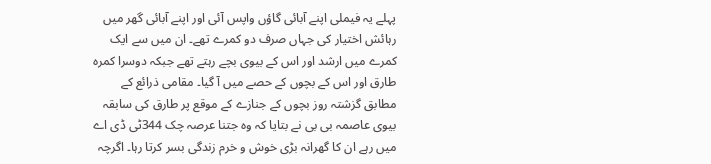پہلے یہ فیملی اپنے آبائی گاؤں واپس آئی اور اپنے آبائی گھر میں رہائش اختیار کی جہاں صرف دو کمرے تھے۔ ان میں سے ایک کمرے میں ارشد اور اس کے بیوی بچے رہتے تھے جبکہ دوسرا کمرہ طارق اور اس کے بچوں کے حصے میں آ گیا۔ مقامی ذرائع کے مطابق گزشتہ روز بچوں کے جنازے کے موقع پر طارق کی سابقہ بیوی عاصمہ بی بی نے بتایا کہ وہ جتنا عرصہ چک 344ٹی ڈی اے میں رہے ان کا گھرانہ بڑی خوش و خرم زندگی بسر کرتا رہا۔ اگرچہ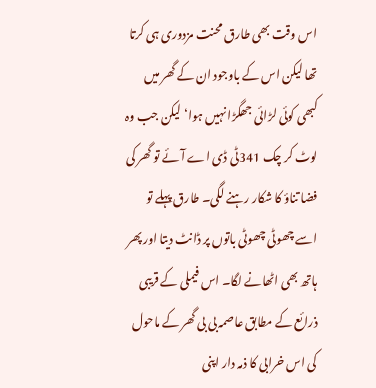اس وقت بھی طارق محنت مزدوری ہی کرتا تھا لیکن اس کے باوجود ان کے گھر میں کبھی کوئی لڑائی جھگڑا نہیں ہوا‘ لیکن جب وہ لوٹ کر چک 341ٹی ڈی اے آئے تو گھر کی فضا تناؤ کا شکار رہنے لگی۔ طارق پہلے تو اسے چھوٹی چھوٹی باتوں پر ڈانٹ دیتا اور پھر ہاتھ بھی اٹھانے لگا۔ اس فیملی کے قریبی ذرائع کے مطابق عاصمہ بی بی گھر کے ماحول کی اس خرابی کا ذمہ دار اپنی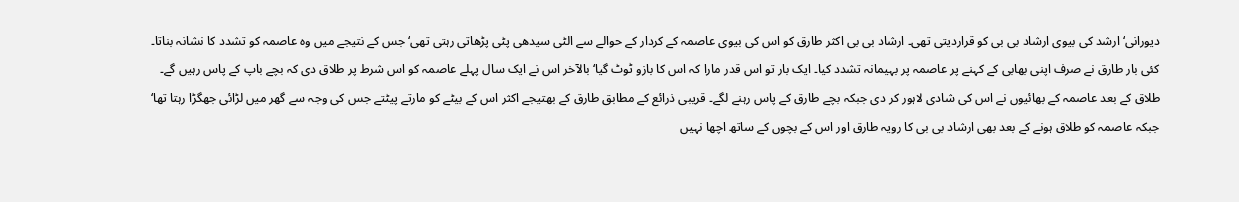دیورانی‘ ارشد کی بیوی ارشاد بی بی کو قراردیتی تھی۔ ارشاد بی بی اکثر طارق کو اس کی بیوی عاصمہ کے کردار کے حوالے سے الٹی سیدھی پٹی پڑھاتی رہتی تھی‘ جس کے نتیجے میں وہ عاصمہ کو تشدد کا نشانہ بناتا۔ کئی بار طارق نے صرف اپنی بھابی کے کہنے پر عاصمہ پر بہیمانہ تشدد کیا۔ ایک بار تو اس قدر مارا کہ اس کا بازو ٹوٹ گیا‘ بالآخر اس نے ایک سال پہلے عاصمہ کو اس شرط پر طلاق دی کہ بچے باپ کے پاس رہیں گے۔ طلاق کے بعد عاصمہ کے بھائیوں نے اس کی شادی لاہور کر دی جبکہ بچے طارق کے پاس رہنے لگے۔ قریبی ذرائع کے مطابق طارق کے بھتیجے اکثر اس کے بیٹے کو مارتے پیٹتے جس کی وجہ سے گھر میں لڑائی جھگڑا رہتا تھا‘ جبکہ عاصمہ کو طلاق ہونے کے بعد بھی ارشاد بی بی کا رویہ طارق اور اس کے بچوں کے ساتھ اچھا نہیں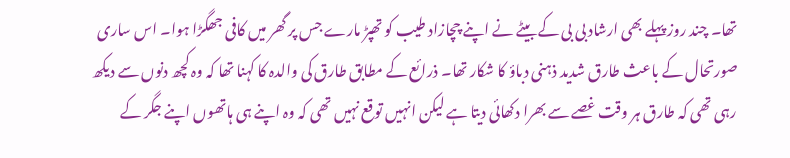تھا۔ چند روز پہلے بھی ارشاد بی بی کے بیٹے نے اپنے چچازاد طیب کو تھپڑ مارے جس پر گھر میں کافی جھگڑا ہوا۔ اس ساری صورتحال کے باعث طارق شدید ذہنی دباؤ کا شکار تھا۔ ذرائع کے مطابق طارق کی والدہ کا کہنا تھا کہ وہ کچھ دنوں سے دیکھ رہی تھی کہ طارق ہر وقت غصے سے بھرا دکھائی دیتا ہے لیکن انہیں توقع نہیں تھی کہ وہ اپنے ہی ہاتھوں اپنے جگر کے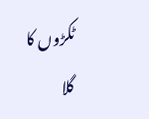ٹکڑوں کا گلا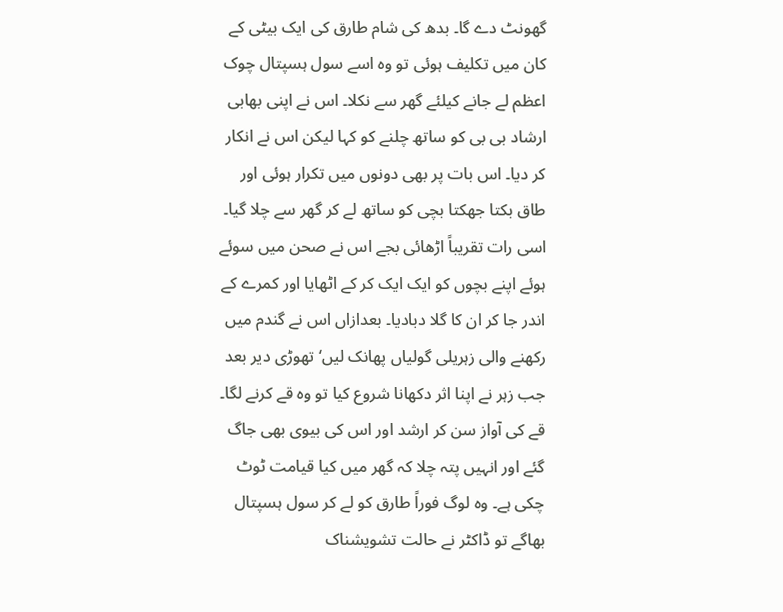گھونٹ دے گا۔ بدھ کی شام طارق کی ایک بیٹی کے کان میں تکلیف ہوئی تو وہ اسے سول ہسپتال چوک اعظم لے جانے کیلئے گھر سے نکلا۔ اس نے اپنی بھابی ارشاد بی بی کو ساتھ چلنے کو کہا لیکن اس نے انکار کر دیا۔ اس بات پر بھی دونوں میں تکرار ہوئی اور طاق بکتا جھکتا بچی کو ساتھ لے کر گھر سے چلا گیا۔ اسی رات تقریباً اڑھائی بجے اس نے صحن میں سوئے ہوئے اپنے بچوں کو ایک ایک کر کے اٹھایا اور کمرے کے اندر جا کر ان کا گلا دبادیا۔ بعدازاں اس نے گندم میں رکھنے والی زہریلی گولیاں پھانک لیں‘ تھوڑی دیر بعد جب زہر نے اپنا اثر دکھانا شروع کیا تو وہ قے کرنے لگا۔ قے کی آواز سن کر ارشد اور اس کی بیوی بھی جاگ گئے اور انہیں پتہ چلا کہ گھر میں کیا قیامت ٹوٹ چکی ہے۔ وہ لوگ فوراً طارق کو لے کر سول ہسپتال بھاگے تو ڈاکٹر نے حالت تشویشناک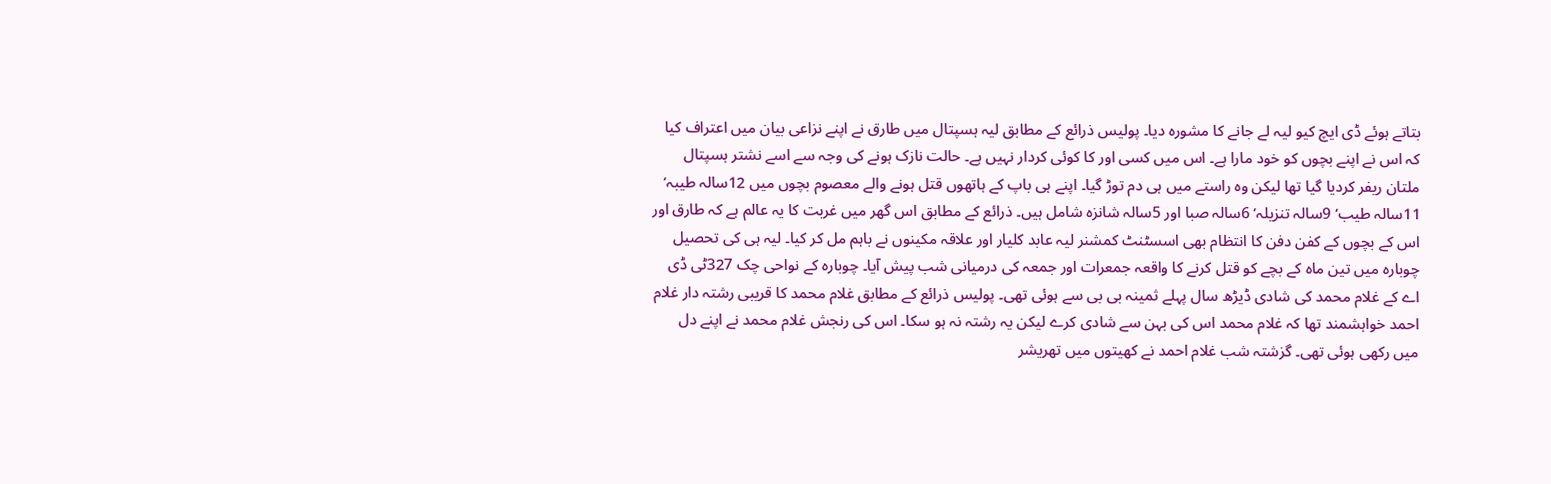بتاتے ہوئے ڈی ایچ کیو لیہ لے جانے کا مشورہ دیا۔ پولیس ذرائع کے مطابق لیہ ہسپتال میں طارق نے اپنے نزاعی بیان میں اعتراف کیا کہ اس نے اپنے بچوں کو خود مارا ہے۔ اس میں کسی اور کا کوئی کردار نہیں ہے۔ حالت نازک ہونے کی وجہ سے اسے نشتر ہسپتال ملتان ریفر کردیا گیا تھا لیکن وہ راستے میں ہی دم توڑ گیا۔ اپنے ہی باپ کے ہاتھوں قتل ہونے والے معصوم بچوں میں 12سالہ طیبہ‘ 11سالہ طیب‘ 9سالہ تنزیلہ‘ 6سالہ صبا اور 5سالہ شانزہ شامل ہیں۔ ذرائع کے مطابق اس گھر میں غربت کا یہ عالم ہے کہ طارق اور اس کے بچوں کے کفن دفن کا انتظام بھی اسسٹنٹ کمشنر لیہ عابد کلیار اور علاقہ مکینوں نے باہم مل کر کیا۔ لیہ ہی کی تحصیل چوبارہ میں تین ماہ کے بچے کو قتل کرنے کا واقعہ جمعرات اور جمعہ کی درمیانی شب پیش آیا۔ چوبارہ کے نواحی چک 327ٹی ڈی اے کے غلام محمد کی شادی ڈیڑھ سال پہلے ثمینہ بی بی سے ہوئی تھی۔ پولیس ذرائع کے مطابق غلام محمد کا قریبی رشتہ دار غلام احمد خواہشمند تھا کہ غلام محمد اس کی بہن سے شادی کرے لیکن یہ رشتہ نہ ہو سکا۔ اس کی رنجش غلام محمد نے اپنے دل میں رکھی ہوئی تھی۔ گزشتہ شب غلام احمد نے کھیتوں میں تھریشر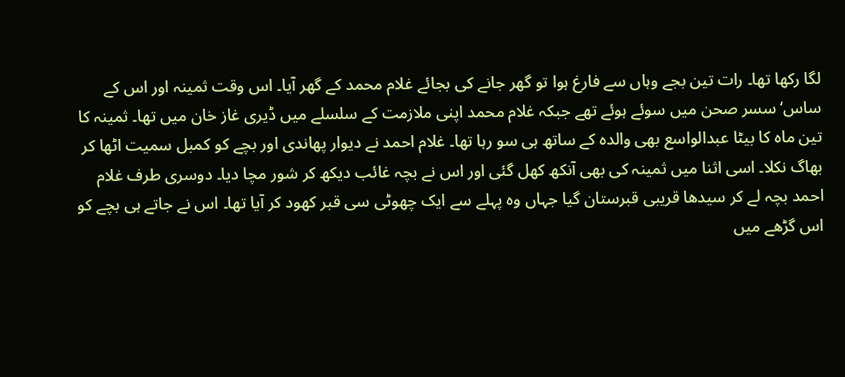لگا رکھا تھا۔ رات تین بجے وہاں سے فارغ ہوا تو گھر جانے کی بجائے غلام محمد کے گھر آیا۔ اس وقت ثمینہ اور اس کے ساس‘ سسر صحن میں سوئے ہوئے تھے جبکہ غلام محمد اپنی ملازمت کے سلسلے میں ڈیری غاز خان میں تھا۔ ثمینہ کا تین ماہ کا بیٹا عبدالواسع بھی والدہ کے ساتھ ہی سو رہا تھا۔ غلام احمد نے دیوار پھاندی اور بچے کو کمبل سمیت اٹھا کر بھاگ نکلا۔ اسی اثنا میں ثمینہ کی بھی آنکھ کھل گئی اور اس نے بچہ غائب دیکھ کر شور مچا دیا۔ دوسری طرف غلام احمد بچہ لے کر سیدھا قریبی قبرستان گیا جہاں وہ پہلے سے ایک چھوٹی سی قبر کھود کر آیا تھا۔ اس نے جاتے ہی بچے کو اس گڑھے میں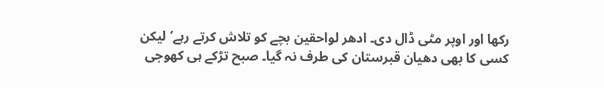رکھا اور اوپر مٹی ڈال دی۔ ادھر لواحقین بچے کو تلاش کرتے رہے‘ لیکن کسی کا بھی دھیان قبرستان کی طرف نہ گیا۔ صبح تڑکے ہی کھوجی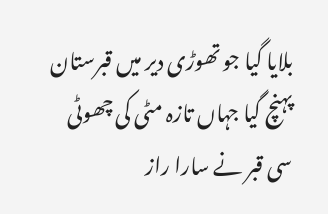بلایا گیا جو تھوڑی دیر میں قبرستان پہنچ گیا جہاں تازہ مٹی کی چھوٹی سی قبر نے سارا راز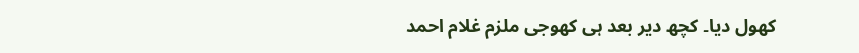کھول دیا۔ کچھ دیر بعد ہی کھوجی ملزم غلام احمد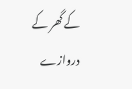کے گھر کے دروازے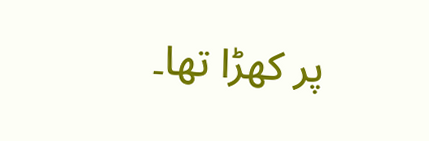پر کھڑا تھا۔